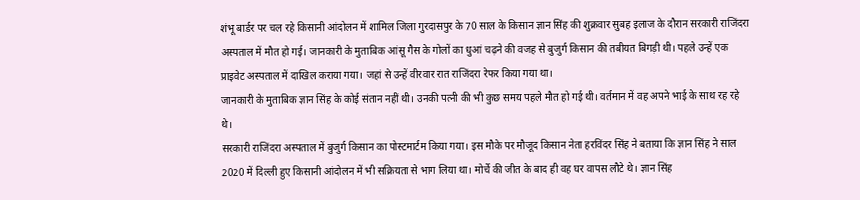शंभू बार्डर पर चल रहे किसानी आंदोलन में शामिल जिला गुरदासपुर के 70 साल के किसान ज्ञान सिंह की शुक्रवार सुबह इलाज के दौरान सरकारी राजिंदरा अस्पताल में मौत हो गई। जानकारी के मुताबिक आंसू गैस के गोलों का धुआं चढ़ने की वजह से बुजुर्ग किसान की तबीयत बिगड़ी थी। पहले उन्हें एक प्राइवेट अस्पताल में दाखिल कराया गया। जहां से उन्हें वीरवार रात राजिंदरा रेफर किया गया था।
जानकारी के मुताबिक ज्ञान सिंह के कोई संतान नहीं थी। उनकी पत्नी की भी कुछ समय पहले मौत हो गई थी। वर्तमान में वह अपने भाई के साथ रह रहे थे।
सरकारी राजिंदरा अस्पताल में बुजुर्ग किसान का पोस्टमार्टम किया गया। इस मौके पर मौजूद किसान नेता हरविंदर सिंह ने बताया कि ज्ञान सिंह ने साल 2020 में दिल्ली हुए किसानी आंदोलन में भी सक्रियता से भाग लिया था। मोर्चे की जीत के बाद ही वह घर वापस लौटे थे। ज्ञान सिंह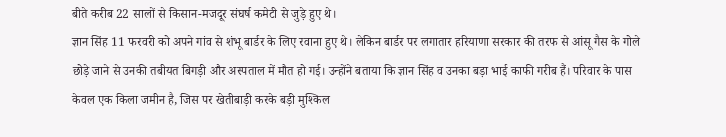बीते करीब 22 सालों से किसान-मजदूर संघर्ष कमेटी से जुड़े हुए थे।
ज्ञान सिंह 11 फरवरी को अपने गांव से शंभू बार्डर के लिए रवाना हुए थे। लेकिन बार्डर पर लगातार हरियाणा सरकार की तरफ से आंसू गैस के गोले छोड़े जाने से उनकी तबीयत बिगड़ी और अस्पताल में मौत हो गई। उन्होंने बताया कि ज्ञान सिंह व उनका बड़ा भाई काफी गरीब हैं। परिवार के पास केवल एक किला जमीन है, जिस पर खेतीबाड़ी करके बड़ी मुश्किल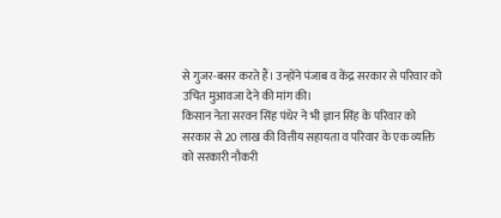से गुजर-बसर करते हैं। उन्होंने पंजाब व केंद्र सरकार से परिवार को उचित मुआवजा देने की मांग की।
किसान नेता सरवन सिंह पंधेर ने भी ज्ञान सिंह के परिवार को सरकार से 20 लाख की वित्तीय सहायता व परिवार के एक व्यक्ति को सरकारी नौकरी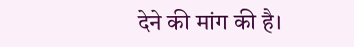देने की मांग की है।